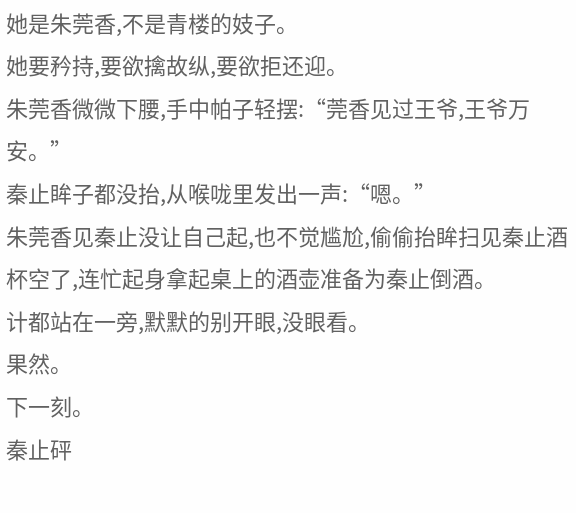她是朱莞香,不是青楼的妓子。
她要矜持,要欲擒故纵,要欲拒还迎。
朱莞香微微下腰,手中帕子轻摆:“莞香见过王爷,王爷万安。”
秦止眸子都没抬,从喉咙里发出一声:“嗯。”
朱莞香见秦止没让自己起,也不觉尴尬,偷偷抬眸扫见秦止酒杯空了,连忙起身拿起桌上的酒壶准备为秦止倒酒。
计都站在一旁,默默的别开眼,没眼看。
果然。
下一刻。
秦止砰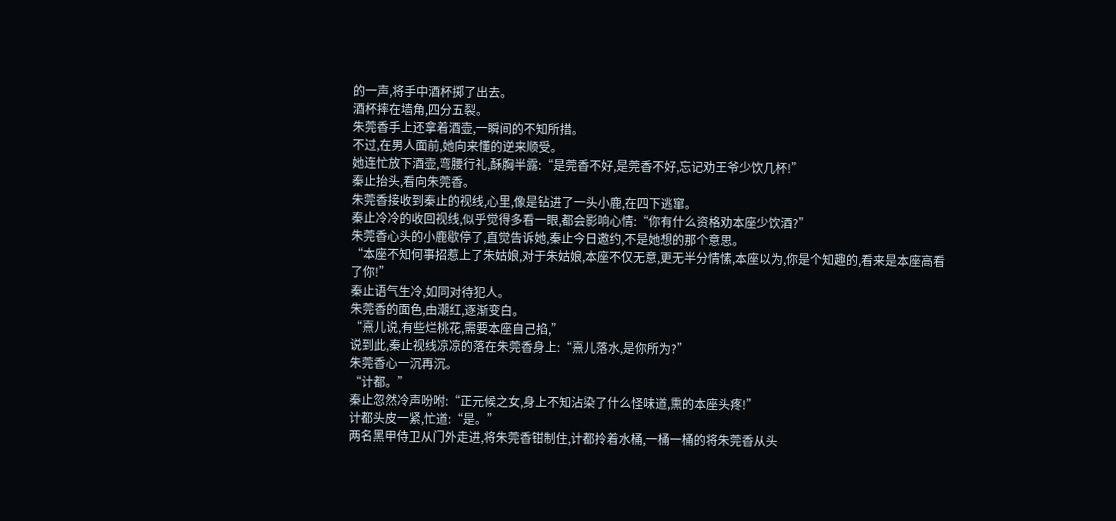的一声,将手中酒杯掷了出去。
酒杯摔在墙角,四分五裂。
朱莞香手上还拿着酒壶,一瞬间的不知所措。
不过,在男人面前,她向来懂的逆来顺受。
她连忙放下酒壶,弯腰行礼,酥胸半露:“是莞香不好,是莞香不好,忘记劝王爷少饮几杯!”
秦止抬头,看向朱莞香。
朱莞香接收到秦止的视线,心里,像是钻进了一头小鹿,在四下逃窜。
秦止冷冷的收回视线,似乎觉得多看一眼,都会影响心情:“你有什么资格劝本座少饮酒?”
朱莞香心头的小鹿歇停了,直觉告诉她,秦止今日邀约,不是她想的那个意思。
“本座不知何事招惹上了朱姑娘,对于朱姑娘,本座不仅无意,更无半分情愫,本座以为,你是个知趣的,看来是本座高看了你!”
秦止语气生冷,如同对待犯人。
朱莞香的面色,由潮红,逐渐变白。
“熹儿说,有些烂桃花,需要本座自己掐,”
说到此,秦止视线凉凉的落在朱莞香身上:“熹儿落水,是你所为?”
朱莞香心一沉再沉。
“计都。”
秦止忽然冷声吩咐:“正元候之女,身上不知沾染了什么怪味道,熏的本座头疼!”
计都头皮一紧,忙道:“是。”
两名黑甲侍卫从门外走进,将朱莞香钳制住,计都拎着水桶,一桶一桶的将朱莞香从头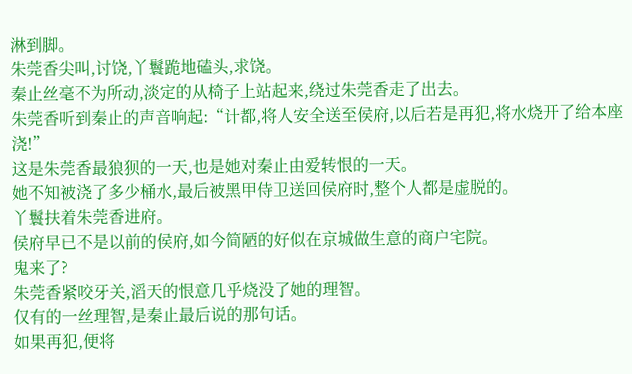淋到脚。
朱莞香尖叫,讨饶,丫鬟跪地磕头,求饶。
秦止丝毫不为所动,淡定的从椅子上站起来,绕过朱莞香走了出去。
朱莞香听到秦止的声音响起:“计都,将人安全送至侯府,以后若是再犯,将水烧开了给本座浇!”
这是朱莞香最狼狈的一天,也是她对秦止由爱转恨的一天。
她不知被浇了多少桶水,最后被黑甲侍卫送回侯府时,整个人都是虚脱的。
丫鬟扶着朱莞香进府。
侯府早已不是以前的侯府,如今简陋的好似在京城做生意的商户宅院。
鬼来了?
朱莞香紧咬牙关,滔天的恨意几乎烧没了她的理智。
仅有的一丝理智,是秦止最后说的那句话。
如果再犯,便将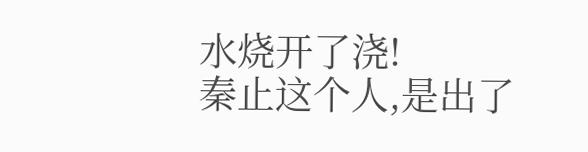水烧开了浇!
秦止这个人,是出了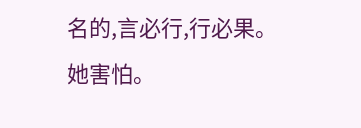名的,言必行,行必果。
她害怕。